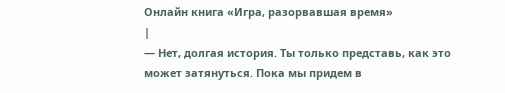Онлайн книга «Игра, разорвавшая время»
|
— Нет, долгая история. Ты только представь, как это может затянуться. Пока мы придем в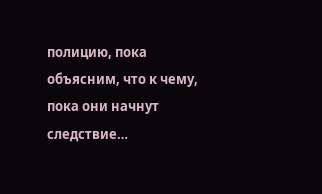полицию, пока объясним, что к чему, пока они начнут следствие…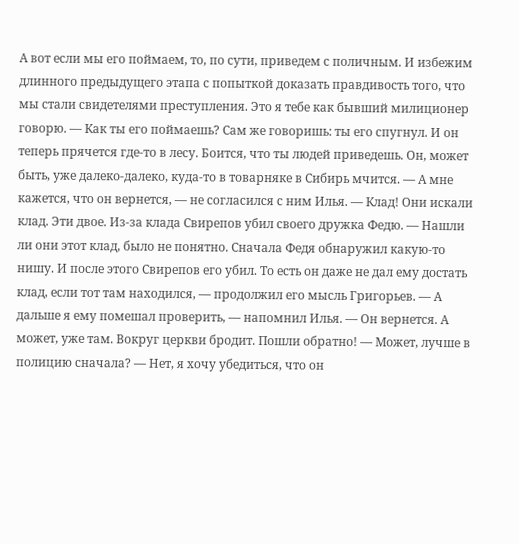А вот если мы его поймаем, то, по сути, приведем с поличным. И избежим длинного предыдущего этапа с попыткой доказать правдивость того, что мы стали свидетелями преступления. Это я тебе как бывший милиционер говорю. — Как ты его поймаешь? Сам же говоришь: ты его спугнул. И он теперь прячется где-то в лесу. Боится, что ты людей приведешь. Он, может быть, уже далеко-далеко, куда-то в товарняке в Сибирь мчится. — А мне кажется, что он вернется, — не согласился с ним Илья. — Клад! Они искали клад. Эти двое. Из-за клада Свирепов убил своего дружка Федю. — Нашли ли они этот клад, было не понятно. Сначала Федя обнаружил какую-то нишу. И после этого Свирепов его убил. То есть он даже не дал ему достать клад, если тот там находился, — продолжил его мысль Григорьев. — А дальше я ему помешал проверить, — напомнил Илья. — Он вернется. А может, уже там. Вокруг церкви бродит. Пошли обратно! — Может, лучше в полицию сначала? — Нет, я хочу убедиться, что он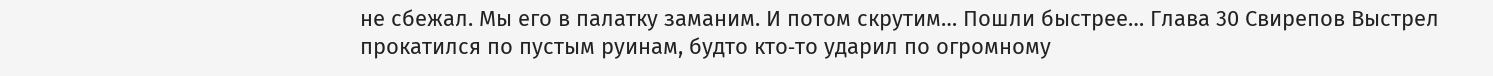не сбежал. Мы его в палатку заманим. И потом скрутим… Пошли быстрее… Глава 30 Свирепов Выстрел прокатился по пустым руинам, будто кто‑то ударил по огромному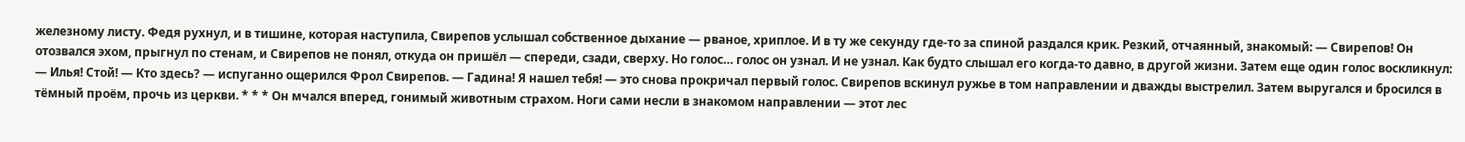железному листу. Федя рухнул, и в тишине, которая наступила, Свирепов услышал собственное дыхание — рваное, хриплое. И в ту же секунду где‑то за спиной раздался крик. Резкий, отчаянный, знакомый: — Свирепов! Он отозвался эхом, прыгнул по стенам, и Свирепов не понял, откуда он пришёл — спереди, сзади, сверху. Но голос… голос он узнал. И не узнал. Как будто слышал его когда‑то давно, в другой жизни. Затем еще один голос воскликнул: — Илья! Стой! — Кто здесь? — испуганно ощерился Фрол Свирепов. — Гадина! Я нашел тебя! — это снова прокричал первый голос. Свирепов вскинул ружье в том направлении и дважды выстрелил. Затем выругался и бросился в тёмный проём, прочь из церкви. * * * Он мчался вперед, гонимый животным страхом. Ноги сами несли в знакомом направлении — этот лес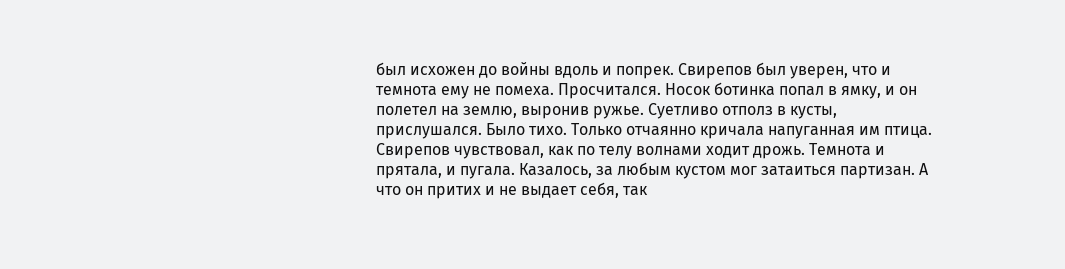был исхожен до войны вдоль и попрек. Свирепов был уверен, что и темнота ему не помеха. Просчитался. Носок ботинка попал в ямку, и он полетел на землю, выронив ружье. Суетливо отполз в кусты, прислушался. Было тихо. Только отчаянно кричала напуганная им птица. Свирепов чувствовал, как по телу волнами ходит дрожь. Темнота и прятала, и пугала. Казалось, за любым кустом мог затаиться партизан. А что он притих и не выдает себя, так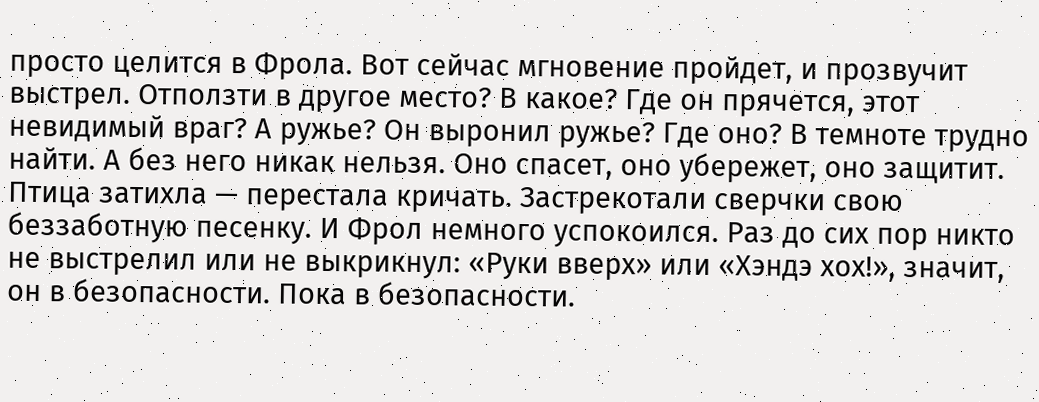просто целится в Фрола. Вот сейчас мгновение пройдет, и прозвучит выстрел. Отползти в другое место? В какое? Где он прячется, этот невидимый враг? А ружье? Он выронил ружье? Где оно? В темноте трудно найти. А без него никак нельзя. Оно спасет, оно убережет, оно защитит. Птица затихла — перестала кричать. Застрекотали сверчки свою беззаботную песенку. И Фрол немного успокоился. Раз до сих пор никто не выстрелил или не выкрикнул: «Руки вверх» или «Хэндэ хох!», значит, он в безопасности. Пока в безопасности.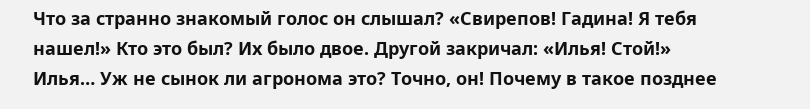Что за странно знакомый голос он слышал? «Свирепов! Гадина! Я тебя нашел!» Кто это был? Их было двое. Другой закричал: «Илья! Стой!» Илья… Уж не сынок ли агронома это? Точно, он! Почему в такое позднее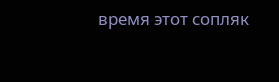время этот сопляк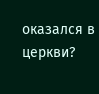оказался в церкви?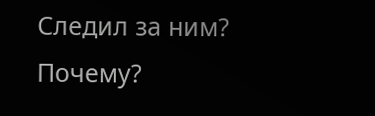Следил за ним? Почему?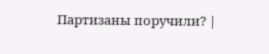Партизаны поручили? |